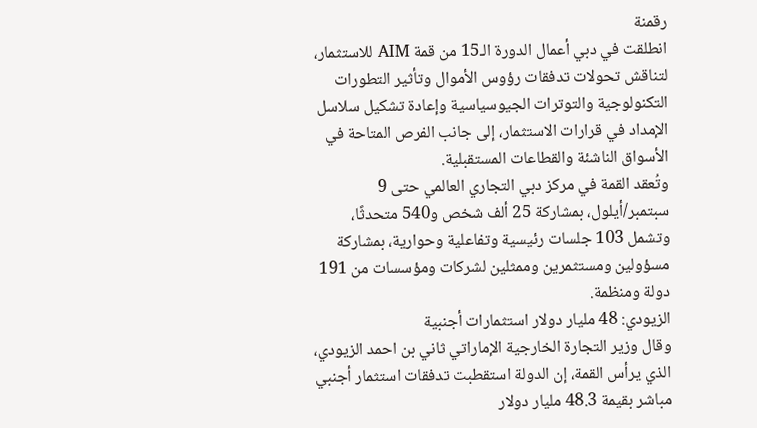رقمنة
انطلقت في دبي أعمال الدورة الـ15 من قمة AIM للاستثمار، لتناقش تحولات تدفقات رؤوس الأموال وتأثير التطورات التكنولوجية والتوترات الجيوسياسية وإعادة تشكيل سلاسل الإمداد في قرارات الاستثمار، إلى جانب الفرص المتاحة في الأسواق الناشئة والقطاعات المستقبلية.
وتُعقد القمة في مركز دبي التجاري العالمي حتى 9 سبتمبر/أيلول، بمشاركة 25 ألف شخص و540 متحدثًا، وتشمل 103 جلسات رئيسية وتفاعلية وحوارية، بمشاركة مسؤولين ومستثمرين وممثلين لشركات ومؤسسات من 191 دولة ومنظمة.
الزيودي: 48 مليار دولار استثمارات أجنبية
وقال وزير التجارة الخارجية الإماراتي ثاني بن احمد الزيودي، الذي يرأس القمة، إن الدولة استقطبت تدفقات استثمار أجنبي مباشر بقيمة 48.3 مليار دولار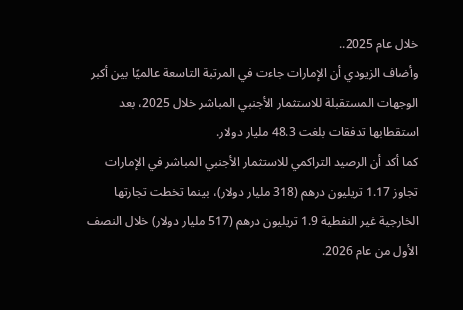خلال عام 2025..
وأضاف الزيودي أن الإمارات جاءت في المرتبة التاسعة عالميًا بين أكبر الوجهات المستقبلة للاستثمار الأجنبي المباشر خلال 2025، بعد استقطابها تدفقات بلغت 48.3 مليار دولار.
كما أكد أن الرصيد التراكمي للاستثمار الأجنبي المباشر في الإمارات تجاوز 1.17 تريليون درهم (318 مليار دولار)، بينما تخطت تجارتها الخارجية غير النفطية 1.9 تريليون درهم (517 مليار دولار) خلال النصف الأول من عام 2026.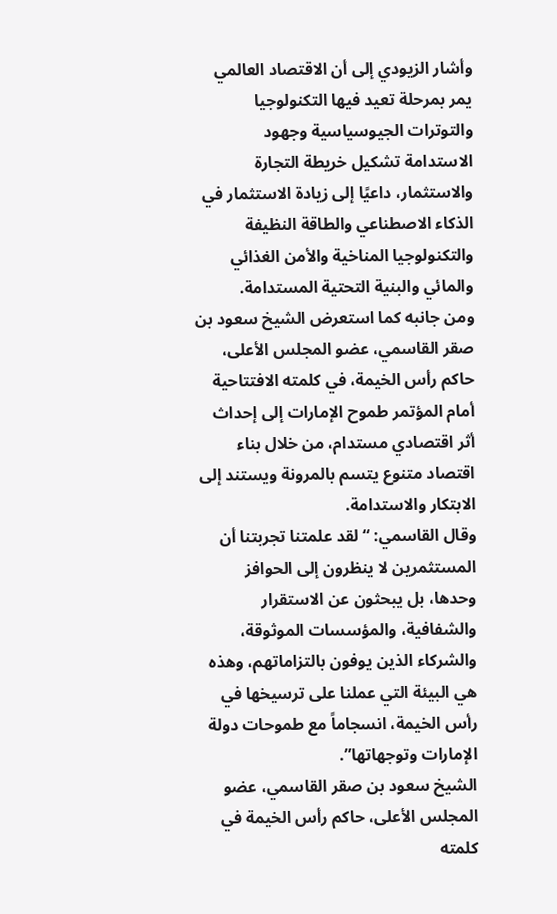وأشار الزيودي إلى أن الاقتصاد العالمي يمر بمرحلة تعيد فيها التكنولوجيا والتوترات الجيوسياسية وجهود الاستدامة تشكيل خريطة التجارة والاستثمار، داعيًا إلى زيادة الاستثمار في الذكاء الاصطناعي والطاقة النظيفة والتكنولوجيا المناخية والأمن الغذائي والمائي والبنية التحتية المستدامة.
ومن جانبه كما استعرض الشيخ سعود بن صقر القاسمي، عضو المجلس الأعلى، حاكم رأس الخيمة، في كلمته الافتتاحية أمام المؤتمر طموح الإمارات إلى إحداث أثر اقتصادي مستدام، من خلال بناء اقتصاد متنوع يتسم بالمرونة ويستند إلى الابتكار والاستدامة.
وقال القاسمي: “لقد علمتنا تجربتنا أن المستثمرين لا ينظرون إلى الحوافز وحدها، بل يبحثون عن الاستقرار والشفافية، والمؤسسات الموثوقة، والشركاء الذين يوفون بالتزاماتهم، وهذه هي البيئة التي عملنا على ترسيخها في رأس الخيمة، انسجاماً مع طموحات دولة الإمارات وتوجهاتها”.
الشيخ سعود بن صقر القاسمي، عضو المجلس الأعلى، حاكم رأس الخيمة في كلمته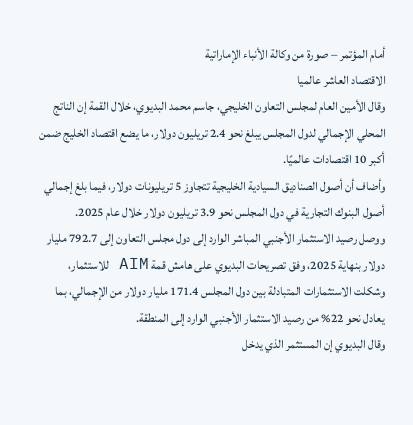أمام المؤتمر – صورة من وكالة الأنباء الإماراتية
الاقتصاد العاشر عالميا
وقال الأمين العام لمجلس التعاون الخليجي، جاسم محمد البديوي، خلال القمة إن الناتج المحلي الإجمالي لدول المجلس يبلغ نحو 2.4 تريليون دولار، ما يضع اقتصاد الخليج ضمن أكبر 10 اقتصادات عالميًا.
وأضاف أن أصول الصناديق السيادية الخليجية تتجاوز 5 تريليونات دولار، فيما بلغ إجمالي أصول البنوك التجارية في دول المجلس نحو 3.9 تريليون دولار خلال عام 2025.
ووصل رصيد الاستثمار الأجنبي المباشر الوارد إلى دول مجلس التعاون إلى 792.7 مليار دولار بنهاية 2025، وفق تصريحات البديوي على هامش قمة AIM للاستثمار،
وشكلت الاستثمارات المتبادلة بين دول المجلس 171.4 مليار دولار من الإجمالي، بما يعادل نحو 22% من رصيد الاستثمار الأجنبي الوارد إلى المنطقة.
وقال البديوي إن المستثمر الذي يدخل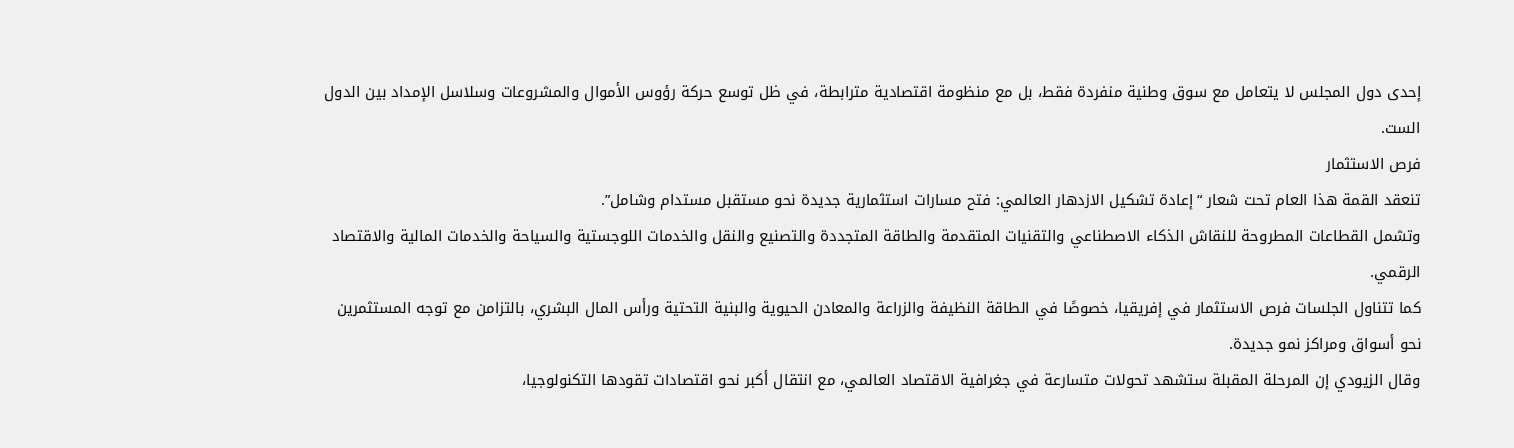إحدى دول المجلس لا يتعامل مع سوق وطنية منفردة فقط، بل مع منظومة اقتصادية مترابطة، في ظل توسع حركة رؤوس الأموال والمشروعات وسلاسل الإمداد بين الدول الست.
فرص الاستثمار
تنعقد القمة هذا العام تحت شعار “إعادة تشكيل الازدهار العالمي: فتح مسارات استثمارية جديدة نحو مستقبل مستدام وشامل”.
وتشمل القطاعات المطروحة للنقاش الذكاء الاصطناعي والتقنيات المتقدمة والطاقة المتجددة والتصنيع والنقل والخدمات اللوجستية والسياحة والخدمات المالية والاقتصاد الرقمي.
كما تتناول الجلسات فرص الاستثمار في إفريقيا، خصوصًا في الطاقة النظيفة والزراعة والمعادن الحيوية والبنية التحتية ورأس المال البشري، بالتزامن مع توجه المستثمرين نحو أسواق ومراكز نمو جديدة.
وقال الزيودي إن المرحلة المقبلة ستشهد تحولات متسارعة في جغرافية الاقتصاد العالمي، مع انتقال أكبر نحو اقتصادات تقودها التكنولوجيا،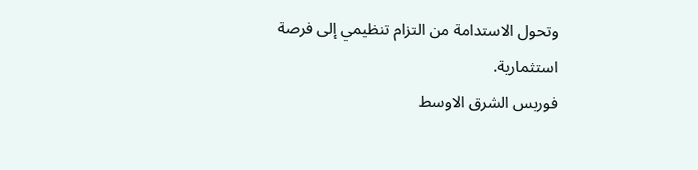وتحول الاستدامة من التزام تنظيمي إلى فرصة استثمارية.
فوربس الشرق الاوسط